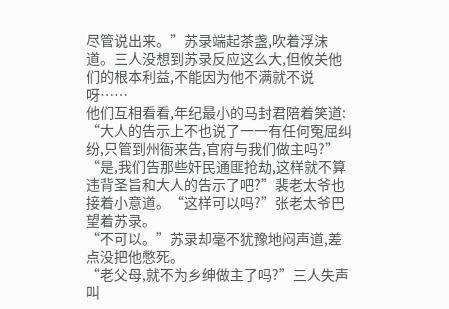尽管说出来。”苏录端起茶盏,吹着浮沫道。三人没想到苏录反应这么大,但攸关他们的根本利益,不能因为他不满就不说呀……
他们互相看看,年纪最小的马封君陪着笑道:
“大人的告示上不也说了一一有任何冤屈纠纷,只管到州衙来告,官府与我们做主吗?”
“是,我们告那些奸民通匪抢劫,这样就不算违背圣旨和大人的告示了吧?”裴老太爷也接着小意道。“这样可以吗?”张老太爷巴望着苏录。
“不可以。”苏录却毫不犹豫地闷声道,差点没把他憋死。
“老父母,就不为乡绅做主了吗?”三人失声叫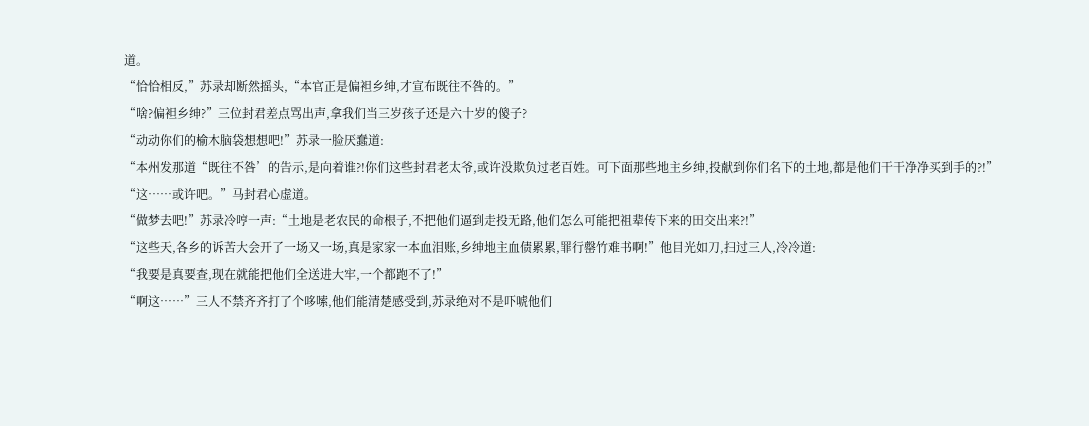道。
“恰恰相反,”苏录却断然摇头,“本官正是偏袒乡绅,才宣布既往不咎的。”
“啥?偏袒乡绅?”三位封君差点骂出声,拿我们当三岁孩子还是六十岁的傻子?
“动动你们的榆木脑袋想想吧!”苏录一脸厌蠢道:
“本州发那道“既往不咎’的告示,是向着谁?!你们这些封君老太爷,或许没欺负过老百姓。可下面那些地主乡绅,投献到你们名下的土地,都是他们干干净净买到手的?!”
“这……或许吧。”马封君心虚道。
“做梦去吧!”苏录冷哼一声:“土地是老农民的命根子,不把他们逼到走投无路,他们怎么可能把祖辈传下来的田交出来?!”
“这些天,各乡的诉苦大会开了一场又一场,真是家家一本血泪账,乡绅地主血债累累,罪行罄竹难书啊!”他目光如刀,扫过三人,冷冷道:
“我要是真要查,现在就能把他们全送进大牢,一个都跑不了!”
“啊这……”三人不禁齐齐打了个哆嗦,他们能清楚感受到,苏录绝对不是吓唬他们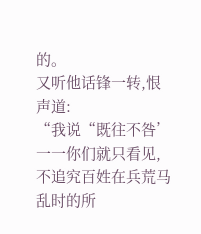的。
又听他话锋一转,恨声道:
“我说“既往不咎’一一你们就只看见,不追究百姓在兵荒马乱时的所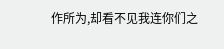作所为,却看不见我连你们之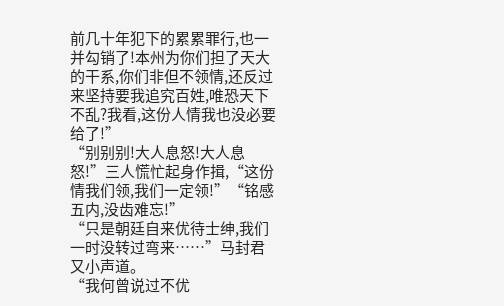前几十年犯下的累累罪行,也一并勾销了!本州为你们担了天大的干系,你们非但不领情,还反过来坚持要我追究百姓,唯恐天下不乱?我看,这份人情我也没必要给了!”
“别别别!大人息怒!大人息怒!”三人慌忙起身作揖,“这份情我们领,我们一定领!”“铭感五内,没齿难忘!”
“只是朝廷自来优待士绅,我们一时没转过弯来……”马封君又小声道。
“我何曾说过不优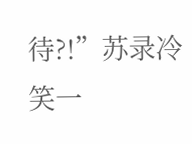待?!”苏录冷笑一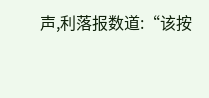声,利落报数道:“该按